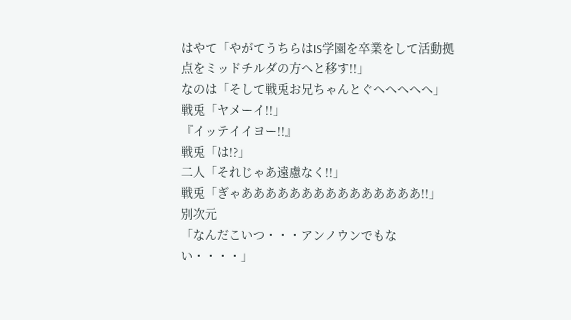はやて「やがてうちらはIS学園を卒業をして活動拠点をミッドチルダの方へと移す!!」
なのは「そして戦兎お兄ちゃんとぐへへへへへ」
戦兎「ヤメーイ!!」
『イッテイイヨー!!』
戦兎「は!?」
二人「それじゃあ遠慮なく!!」
戦兎「ぎゃあああああああああああああああ!!」
別次元
「なんだこいつ・・・アンノウンでもない・・・・」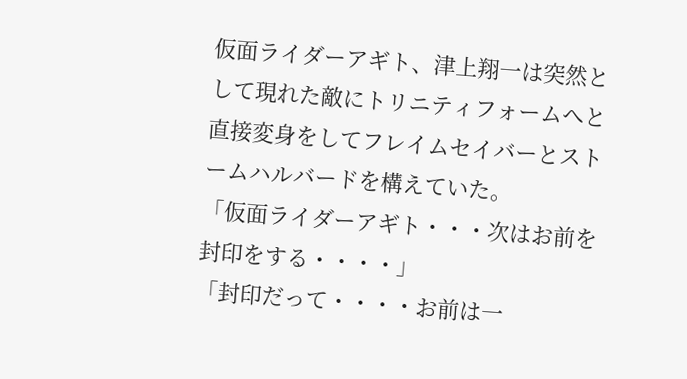仮面ライダーアギト、津上翔一は突然として現れた敵にトリニティフォームへと直接変身をしてフレイムセイバーとストームハルバードを構えていた。
「仮面ライダーアギト・・・次はお前を封印をする・・・・」
「封印だって・・・・お前は一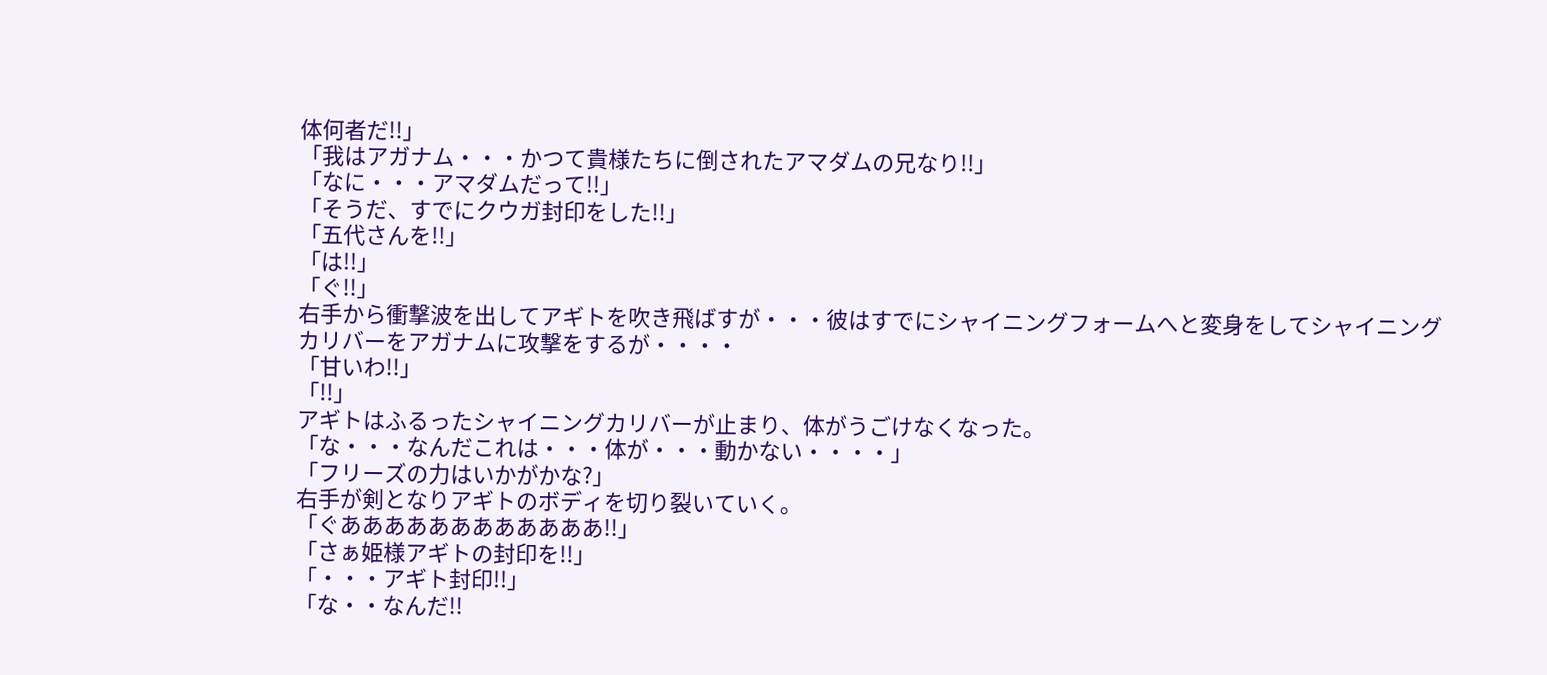体何者だ!!」
「我はアガナム・・・かつて貴様たちに倒されたアマダムの兄なり!!」
「なに・・・アマダムだって!!」
「そうだ、すでにクウガ封印をした!!」
「五代さんを!!」
「は!!」
「ぐ!!」
右手から衝撃波を出してアギトを吹き飛ばすが・・・彼はすでにシャイニングフォームへと変身をしてシャイニングカリバーをアガナムに攻撃をするが・・・・
「甘いわ!!」
「!!」
アギトはふるったシャイニングカリバーが止まり、体がうごけなくなった。
「な・・・なんだこれは・・・体が・・・動かない・・・・」
「フリーズの力はいかがかな?」
右手が剣となりアギトのボディを切り裂いていく。
「ぐああああああああああああ!!」
「さぁ姫様アギトの封印を!!」
「・・・アギト封印!!」
「な・・なんだ!!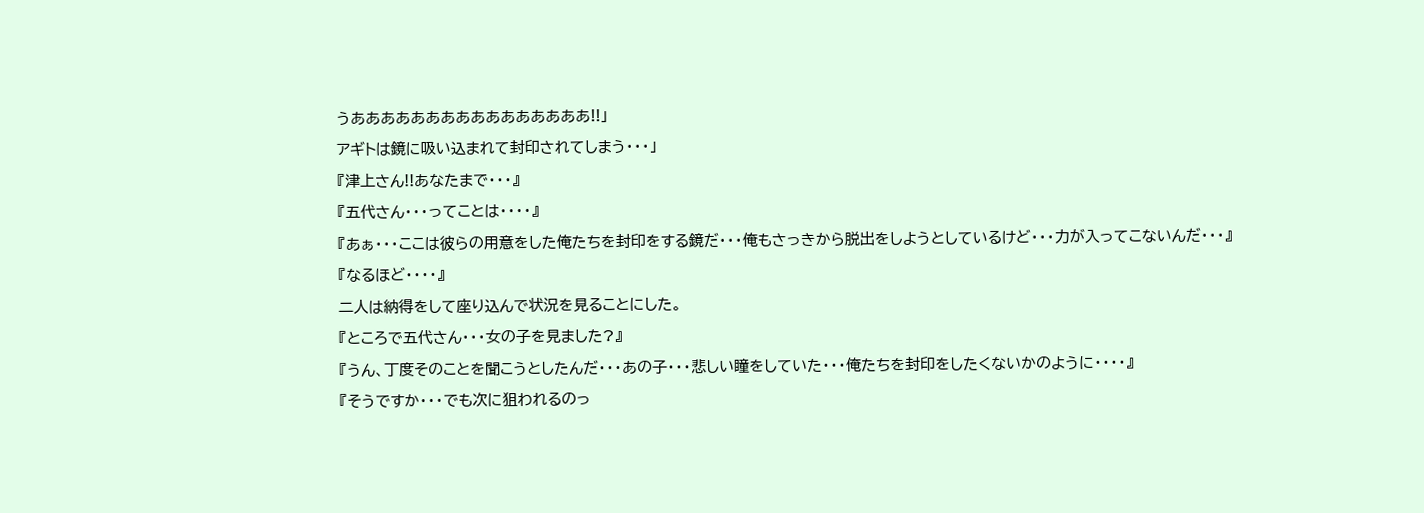うああああああああああああああああ!!」
アギトは鏡に吸い込まれて封印されてしまう・・・」
『津上さん!!あなたまで・・・』
『五代さん・・・ってことは・・・・』
『あぁ・・・ここは彼らの用意をした俺たちを封印をする鏡だ・・・俺もさっきから脱出をしようとしているけど・・・力が入ってこないんだ・・・』
『なるほど・・・・』
二人は納得をして座り込んで状況を見ることにした。
『ところで五代さん・・・女の子を見ました?』
『うん、丁度そのことを聞こうとしたんだ・・・あの子・・・悲しい瞳をしていた・・・俺たちを封印をしたくないかのように・・・・』
『そうですか・・・でも次に狙われるのっ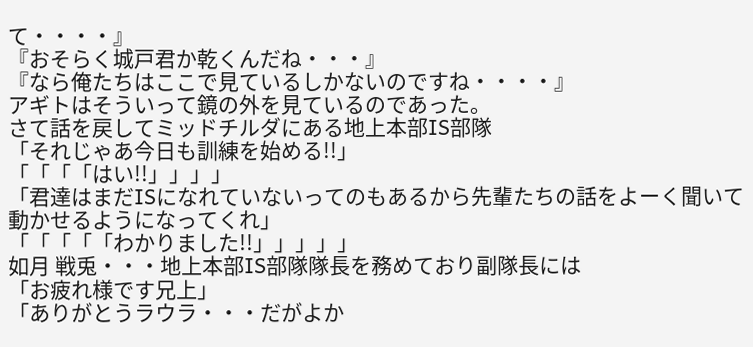て・・・・』
『おそらく城戸君か乾くんだね・・・』
『なら俺たちはここで見ているしかないのですね・・・・』
アギトはそういって鏡の外を見ているのであった。
さて話を戻してミッドチルダにある地上本部IS部隊
「それじゃあ今日も訓練を始める!!」
「「「「はい!!」」」」
「君達はまだISになれていないってのもあるから先輩たちの話をよーく聞いて動かせるようになってくれ」
「「「「「わかりました!!」」」」」
如月 戦兎・・・地上本部IS部隊隊長を務めており副隊長には
「お疲れ様です兄上」
「ありがとうラウラ・・・だがよか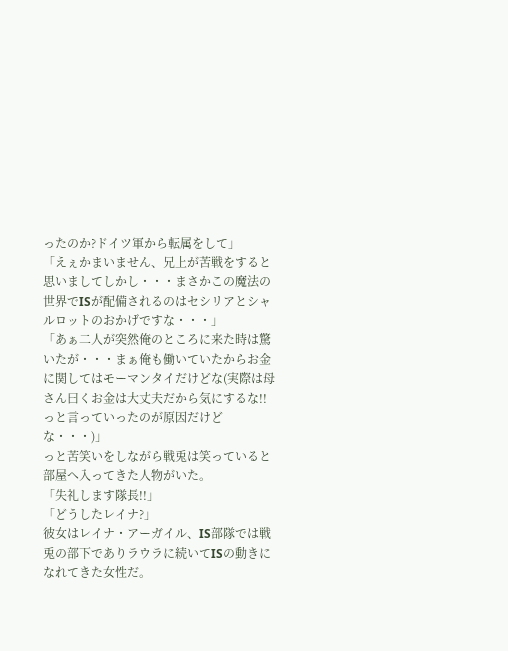ったのか?ドイツ軍から転属をして」
「えぇかまいません、兄上が苦戦をすると思いましてしかし・・・まさかこの魔法の世界でISが配備されるのはセシリアとシャルロットのおかげですな・・・」
「あぁ二人が突然俺のところに来た時は驚いたが・・・まぁ俺も働いていたからお金に関してはモーマンタイだけどな(実際は母さん曰くお金は大丈夫だから気にするな!!っと言っていったのが原因だけどな・・・)」
っと苦笑いをしながら戦兎は笑っていると部屋へ入ってきた人物がいた。
「失礼します隊長!!」
「どうしたレイナ?」
彼女はレイナ・アーガイル、IS部隊では戦兎の部下でありラウラに続いてISの動きになれてきた女性だ。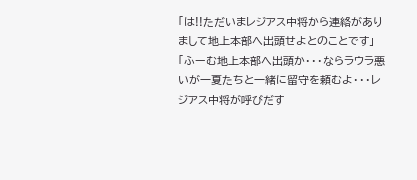「は!!ただいまレジアス中将から連絡がありまして地上本部へ出頭せよとのことです」
「ふーむ地上本部へ出頭か・・・ならラウラ悪いが一夏たちと一緒に留守を頼むよ・・・レジアス中将が呼びだす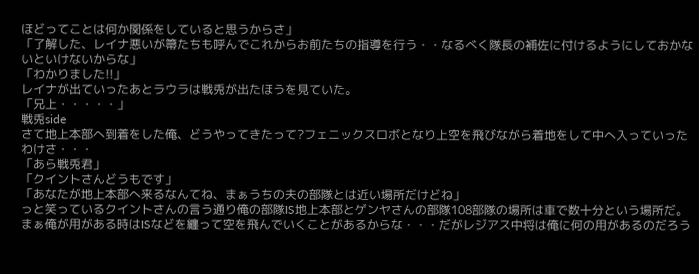ほどってことは何か関係をしていると思うからさ」
「了解した、レイナ悪いが箒たちも呼んでこれからお前たちの指導を行う・・なるべく隊長の補佐に付けるようにしておかないといけないからな」
「わかりました!!」
レイナが出ていったあとラウラは戦兎が出たほうを見ていた。
「兄上・・・・・」
戦兎side
さて地上本部へ到着をした俺、どうやってきたって?フェニックスロボとなり上空を飛びながら着地をして中へ入っていったわけさ・・・
「あら戦兎君」
「クイントさんどうもです」
「あなたが地上本部へ来るなんてね、まぁうちの夫の部隊とは近い場所だけどね」
っと笑っているクイントさんの言う通り俺の部隊IS地上本部とゲンヤさんの部隊108部隊の場所は車で数十分という場所だ。
まぁ俺が用がある時はISなどを纏って空を飛んでいくことがあるからな・・・だがレジアス中将は俺に何の用があるのだろう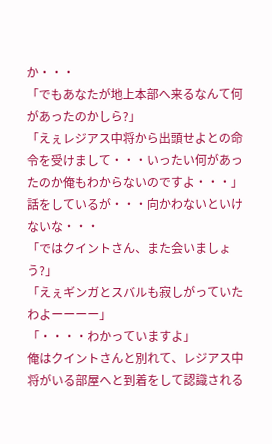か・・・
「でもあなたが地上本部へ来るなんて何があったのかしら?」
「えぇレジアス中将から出頭せよとの命令を受けまして・・・いったい何があったのか俺もわからないのですよ・・・」
話をしているが・・・向かわないといけないな・・・
「ではクイントさん、また会いましょう?」
「えぇギンガとスバルも寂しがっていたわよーーーー」
「・・・・わかっていますよ」
俺はクイントさんと別れて、レジアス中将がいる部屋へと到着をして認識される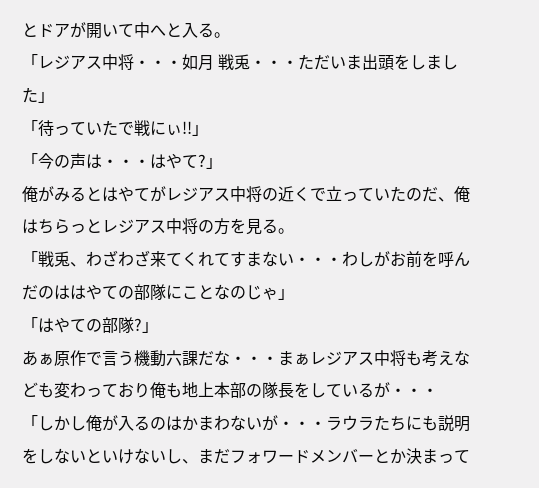とドアが開いて中へと入る。
「レジアス中将・・・如月 戦兎・・・ただいま出頭をしました」
「待っていたで戦にぃ!!」
「今の声は・・・はやて?」
俺がみるとはやてがレジアス中将の近くで立っていたのだ、俺はちらっとレジアス中将の方を見る。
「戦兎、わざわざ来てくれてすまない・・・わしがお前を呼んだのははやての部隊にことなのじゃ」
「はやての部隊?」
あぁ原作で言う機動六課だな・・・まぁレジアス中将も考えなども変わっており俺も地上本部の隊長をしているが・・・
「しかし俺が入るのはかまわないが・・・ラウラたちにも説明をしないといけないし、まだフォワードメンバーとか決まって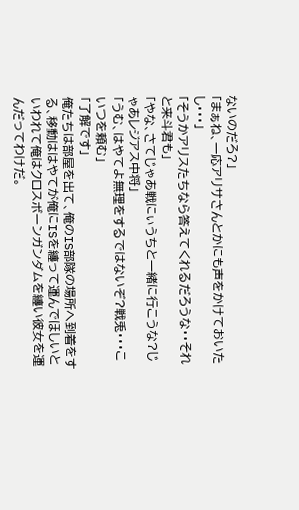ないのだろ?」
「まぁね、一応アリサさんとかにも声をかけておいたし・・・」
「そうかアリスたちなら答えてくれるだろうな・・それと来斗君も」
「やな、さてじゃあ戦にぃうちと一緒に行こうな?じゃあレジアス中将」
「うむ、はやてよ無理をするではないぞ?戦兎・・・こいつを頼む」
「了解です」
俺たちは部屋を出て、俺のIS部隊の場所へ到着をする、移動ははやてが俺にISを纏って運んでほしいといわれて俺はクロスボーンガンダムを纏い彼女を運んだってわけだ。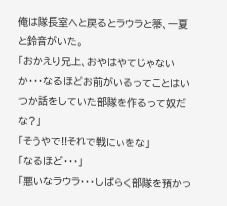俺は隊長室へと戻るとラウラと箒、一夏と鈴音がいた。
「おかえり兄上、おやはやてじゃないか・・・なるほどお前がいるってことはいつか話をしていた部隊を作るって奴だな?」
「そうやで!!それで戦にぃをな」
「なるほど・・・」
「悪いなラウラ・・・しばらく部隊を預かっ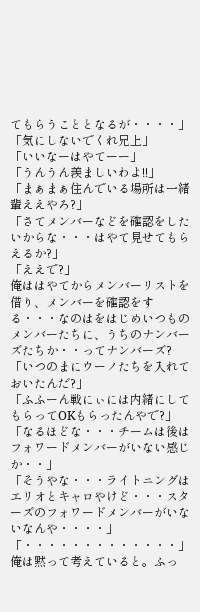てもらうこととなるが・・・・」
「気にしないでくれ兄上」
「いいなーはやてーー」
「うんうん羨ましいわよ!!」
「まぁまぁ住んでいる場所は一緒輩ええやろ?」
「さてメンバーなどを確認をしたいからな・・・はやて見せてもらえるか?」
「ええで?」
俺ははやてからメンバーリストを借り、メンバーを確認をする・・・なのはをはじめいつものメンバーたちに、うちのナンバーズたちか・・ってナンバーズ?
「いつのまにウーノたちを入れておいたんだ?」
「ふふーん戦にぃには内緒にしてもらってOKもらったんやで?」
「なるほどな・・・チームは後はフォワードメンバーがいない感じか・・」
「そうやな・・・ライトニングはエリオとキャロやけど・・・スターズのフォワードメンバーがいないなんや・・・・」
「・・・・・・・・・・・・・」
俺は黙って考えていると。ふっ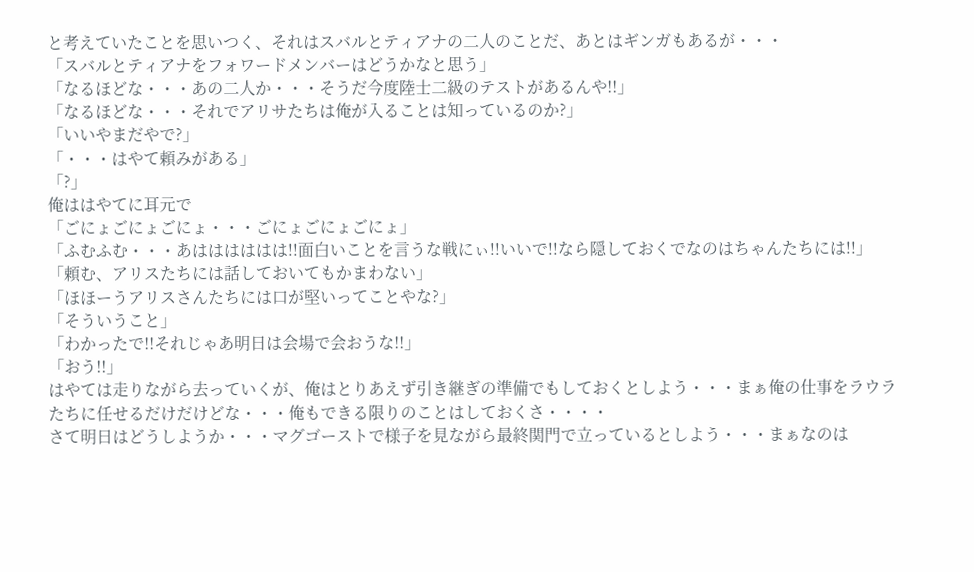と考えていたことを思いつく、それはスバルとティアナの二人のことだ、あとはギンガもあるが・・・
「スバルとティアナをフォワードメンバーはどうかなと思う」
「なるほどな・・・あの二人か・・・そうだ今度陸士二級のテストがあるんや!!」
「なるほどな・・・それでアリサたちは俺が入ることは知っているのか?」
「いいやまだやで?」
「・・・はやて頼みがある」
「?」
俺ははやてに耳元で
「ごにょごにょごにょ・・・ごにょごにょごにょ」
「ふむふむ・・・あはははははは!!面白いことを言うな戦にぃ!!いいで!!なら隠しておくでなのはちゃんたちには!!」
「頼む、アリスたちには話しておいてもかまわない」
「ほほーうアリスさんたちには口が堅いってことやな?」
「そういうこと」
「わかったで!!それじゃあ明日は会場で会おうな!!」
「おう!!」
はやては走りながら去っていくが、俺はとりあえず引き継ぎの準備でもしておくとしよう・・・まぁ俺の仕事をラウラたちに任せるだけだけどな・・・俺もできる限りのことはしておくさ・・・・
さて明日はどうしようか・・・マグゴーストで様子を見ながら最終関門で立っているとしよう・・・まぁなのは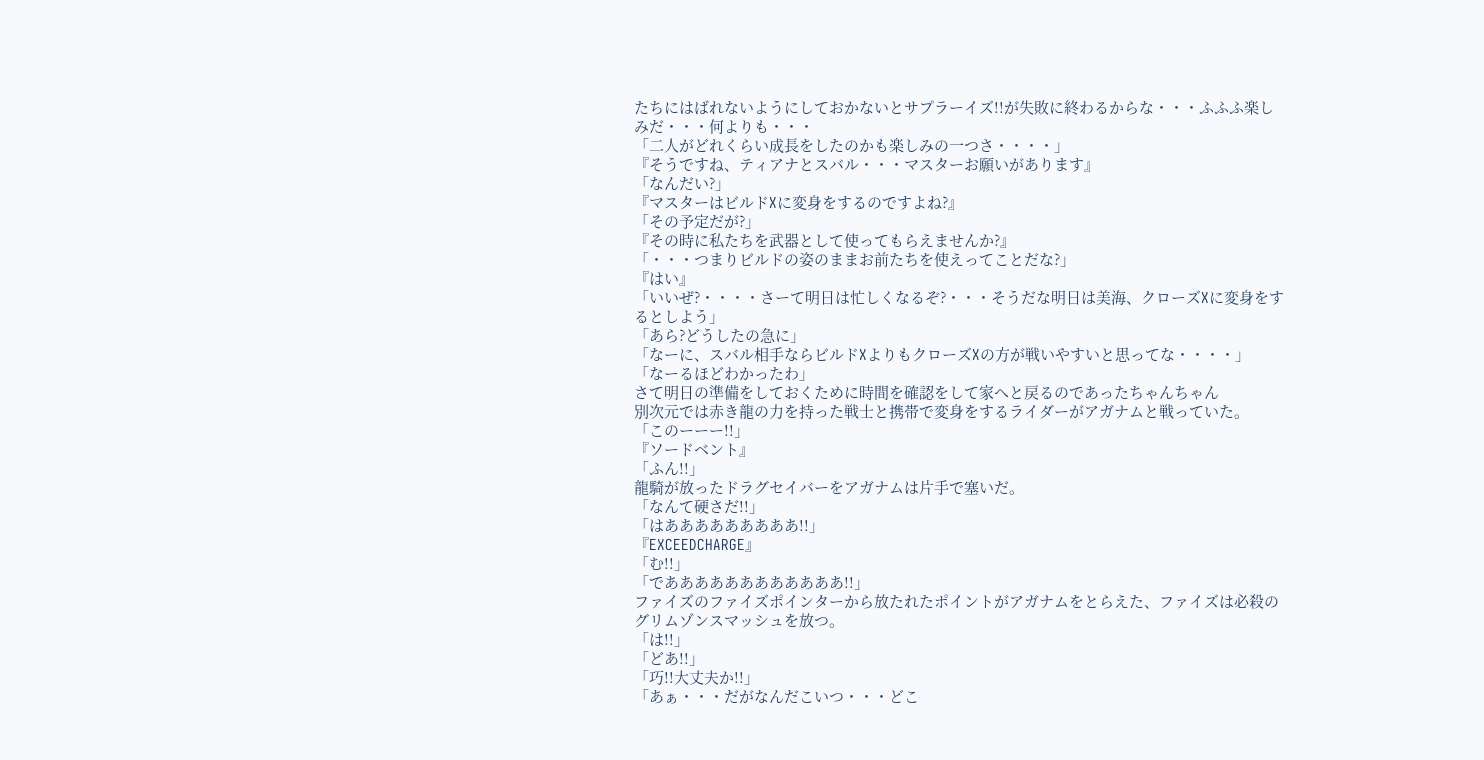たちにはばれないようにしておかないとサプラーイズ!!が失敗に終わるからな・・・ふふふ楽しみだ・・・何よりも・・・
「二人がどれくらい成長をしたのかも楽しみの一つさ・・・・」
『そうですね、ティアナとスバル・・・マスターお願いがあります』
「なんだい?」
『マスターはビルドXに変身をするのですよね?』
「その予定だが?」
『その時に私たちを武器として使ってもらえませんか?』
「・・・つまりビルドの姿のままお前たちを使えってことだな?」
『はい』
「いいぜ?・・・・さーて明日は忙しくなるぞ?・・・そうだな明日は美海、クローズXに変身をするとしよう」
「あら?どうしたの急に」
「なーに、スバル相手ならビルドXよりもクローズXの方が戦いやすいと思ってな・・・・」
「なーるほどわかったわ」
さて明日の準備をしておくために時間を確認をして家へと戻るのであったちゃんちゃん
別次元では赤き龍の力を持った戦士と携帯で変身をするライダーがアガナムと戦っていた。
「このーーー!!」
『ソードベント』
「ふん!!」
龍騎が放ったドラグセイバーをアガナムは片手で塞いだ。
「なんて硬さだ!!」
「はあああああああああ!!」
『EXCEEDCHARGE』
「む!!」
「でああああああああああああ!!」
ファイズのファイズポインターから放たれたポイントがアガナムをとらえた、ファイズは必殺のグリムゾンスマッシュを放つ。
「は!!」
「どあ!!」
「巧!!大丈夫か!!」
「あぁ・・・だがなんだこいつ・・・どこ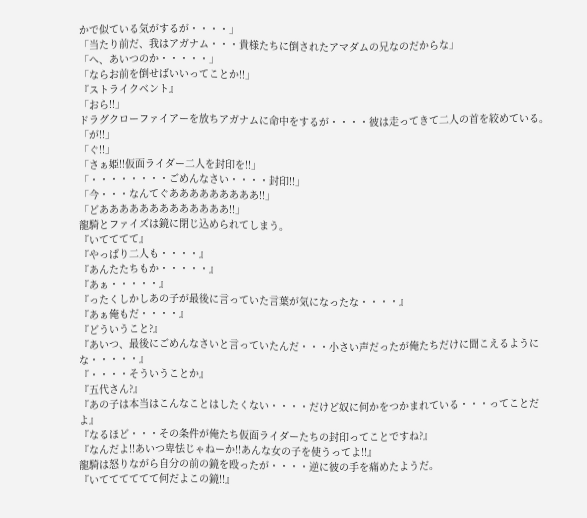かで似ている気がするが・・・・」
「当たり前だ、我はアガナム・・・貴様たちに倒されたアマダムの兄なのだからな」
「へ、あいつのか・・・・・」
「ならお前を倒せばいいってことか!!」
『ストライクベント』
「おら!!」
ドラグクローファイアーを放ちアガナムに命中をするが・・・・彼は走ってきて二人の首を絞めている。
「が!!」
「ぐ!!」
「さぁ姫!!仮面ライダー二人を封印を!!」
「・・・・・・・・ごめんなさい・・・・封印!!」
「今・・・なんてぐあああああああああ!!」
「どあああああああああああああ!!」
龍騎とファイズは鏡に閉じ込められてしまう。
『いてててて』
『やっぱり二人も・・・・』
『あんたたちもか・・・・・』
『あぁ・・・・・』
『ったくしかしあの子が最後に言っていた言葉が気になったな・・・・』
『あぁ俺もだ・・・・』
『どういうこと?』
『あいつ、最後にごめんなさいと言っていたんだ・・・小さい声だったが俺たちだけに聞こえるようにな・・・・・』
『・・・・そういうことか』
『五代さん?』
『あの子は本当はこんなことはしたくない・・・・だけど奴に何かをつかまれている・・・ってことだよ』
『なるほど・・・その条件が俺たち仮面ライダーたちの封印ってことですね?』
『なんだよ!!あいつ卑怯じゃねーか!!あんな女の子を使うってよ!!』
龍騎は怒りながら自分の前の鏡を殴ったが・・・・逆に彼の手を痛めたようだ。
『いてててててて何だよこの鏡!!』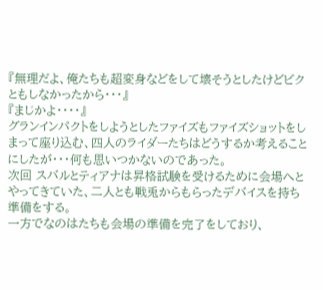『無理だよ、俺たちも超変身などをして壊そうとしたけどビクともしなかったから・・・』
『まじかよ・・・・』
グランインパクトをしようとしたファイズもファイズショットをしまって座り込む、四人のライダーたちはどうするか考えることにしたが・・・何も思いつかないのであった。
次回 スバルとティアナは昇格試験を受けるために会場へとやってきていた、二人とも戦兎からもらったデバイスを持ち準備をする。
一方でなのはたちも会場の準備を完了をしており、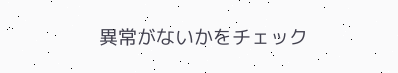異常がないかをチェック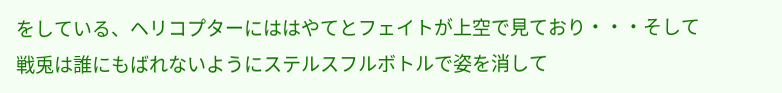をしている、ヘリコプターにははやてとフェイトが上空で見ており・・・そして戦兎は誰にもばれないようにステルスフルボトルで姿を消して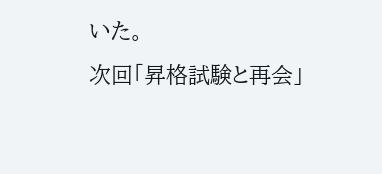いた。
次回「昇格試験と再会」